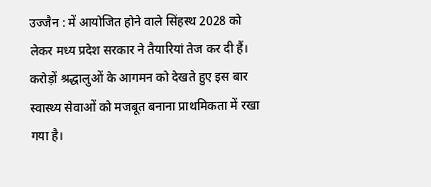उज्जैन : में आयोजित होने वाले सिंहस्थ 2028 को लेकर मध्य प्रदेश सरकार ने तैयारियां तेज कर दी हैं। करोड़ों श्रद्धालुओं के आगमन को देखते हुए इस बार स्वास्थ्य सेवाओं को मजबूत बनाना प्राथमिकता में रखा गया है।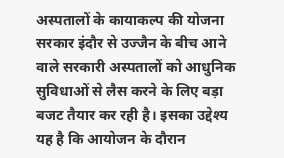अस्पतालों के कायाकल्प की योजना
सरकार इंदौर से उज्जैन के बीच आने वाले सरकारी अस्पतालों को आधुनिक सुविधाओं से लैस करने के लिए बड़ा बजट तैयार कर रही है। इसका उद्देश्य यह है कि आयोजन के दौरान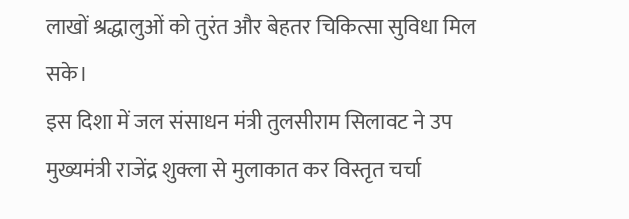लाखों श्रद्धालुओं को तुरंत और बेहतर चिकित्सा सुविधा मिल सके।
इस दिशा में जल संसाधन मंत्री तुलसीराम सिलावट ने उप मुख्यमंत्री राजेंद्र शुक्ला से मुलाकात कर विस्तृत चर्चा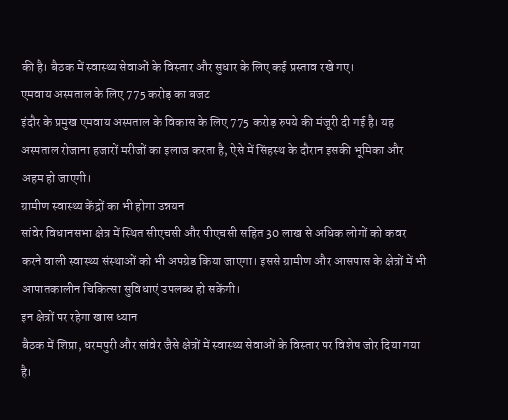की है। बैठक में स्वास्थ्य सेवाओं के विस्तार और सुधार के लिए कई प्रस्ताव रखे गए।
एमवाय अस्पताल के लिए 775 करोड़ का बजट
इंदौर के प्रमुख एमवाय अस्पताल के विकास के लिए 775 करोड़ रुपये की मंजूरी दी गई है। यह अस्पताल रोजाना हजारों मरीजों का इलाज करता है, ऐसे में सिंहस्थ के दौरान इसकी भूमिका और अहम हो जाएगी।
ग्रामीण स्वास्थ्य केंद्रों का भी होगा उन्नयन
सांवेर विधानसभा क्षेत्र में स्थित सीएचसी और पीएचसी सहित 30 लाख से अधिक लोगों को कवर करने वाली स्वास्थ्य संस्थाओं को भी अपग्रेड किया जाएगा। इससे ग्रामीण और आसपास के क्षेत्रों में भी आपातकालीन चिकित्सा सुविधाएं उपलब्ध हो सकेंगी।
इन क्षेत्रों पर रहेगा खास ध्यान
बैठक में शिप्रा, धरमपुरी और सांवेर जैसे क्षेत्रों में स्वास्थ्य सेवाओं के विस्तार पर विशेष जोर दिया गया है।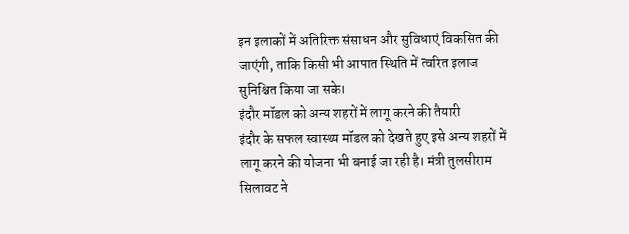इन इलाकों में अतिरिक्त संसाधन और सुविधाएं विकसित की जाएंगी, ताकि किसी भी आपात स्थिति में त्वरित इलाज सुनिश्चित किया जा सके।
इंदौर मॉडल को अन्य शहरों में लागू करने की तैयारी
इंदौर के सफल स्वास्थ्य मॉडल को देखते हुए इसे अन्य शहरों में लागू करने की योजना भी बनाई जा रही है। मंत्री तुलसीराम सिलावट ने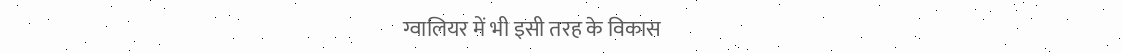ग्वालियर में भी इसी तरह के विकास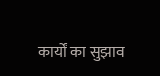कार्यों का सुझाव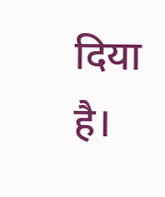दिया है।